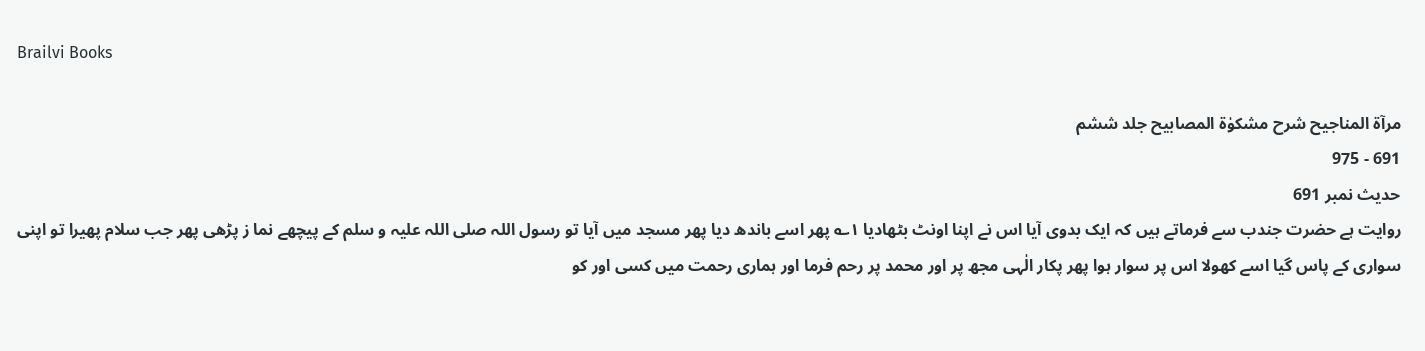Brailvi Books

مرآۃ المناجیح شرح مشکوٰۃ المصابیح جلد ششم
691 - 975
حدیث نمبر 691
روایت ہے حضرت جندب سے فرماتے ہیں کہ ایک بدوی آیا اس نے اپنا اونٹ بٹھادیا ۱؎ پھر اسے باندھ دیا پھر مسجد میں آیا تو رسول اللہ صلی اللہ علیہ و سلم کے پیچھے نما ز پڑھی پھر جب سلام پھیرا تو اپنی سواری کے پاس گیا اسے کھولا اس پر سوار ہوا پھر پکار الٰہی مجھ پر اور محمد پر رحم فرما اور ہماری رحمت میں کسی اور کو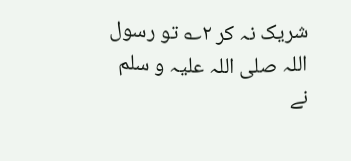شریک نہ کر ۲؎ تو رسول اللہ صلی اللہ علیہ و سلم نے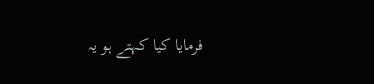فرمایا کیا کہتے ہو یہ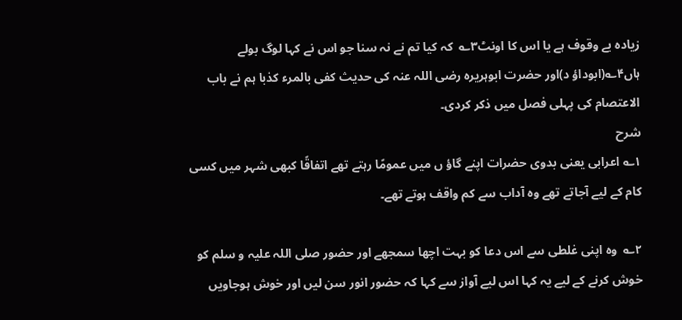زیادہ بے وقوف ہے یا اس کا اونٹ۳؎  کہ کیا تم نے نہ سنا جو اس نے کہا لوگ بولے ہاں۴؎(ابوداؤ د)اور حضرت ابوہریرہ رضی اللہ عنہ کی حدیث کفی بالمرء کذبا ہم نے باب الاعتصام کی پہلی فصل میں ذکر کردی۔
شرح
۱؎ اعرابی یعنی بدوی حضرات اپنے گاؤ ں میں عمومًا رہتے تھے اتفاقًا کبھی شہر میں کسی کام کے لیے آجاتے تھے وہ آداب سے کم واقف ہوتے تھے۔

۲؎  وہ اپنی غلطی سے اس دعا کو بہت اچھا سمجھے اور حضور صلی اللہ علیہ و سلم کو خوش کرنے کے لیے یہ کہا اس لیے آواز سے کہا کہ حضور انور سن لیں اور خوش ہوجاویں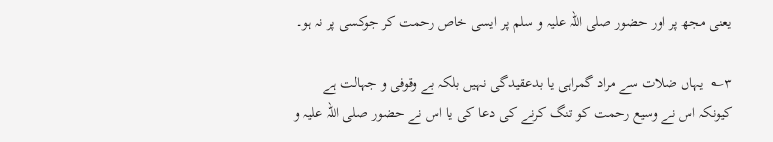یعنی مجھ پر اور حضور صلی اللہ علیہ و سلم پر ایسی خاص رحمت کر جوکسی پر نہ ہو۔

۳؎  یہاں ضلات سے مراد گمراہی یا بدعقیدگی نہیں بلکہ بے وقوفی و جہالت ہے کیونکہ اس نے وسیع رحمت کو تنگ کرنے کی دعا کی یا اس نے حضور صلی اللہ علیہ و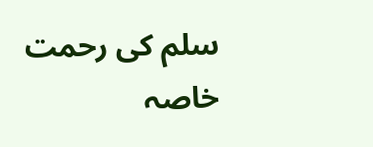سلم کی رحمت خاصہ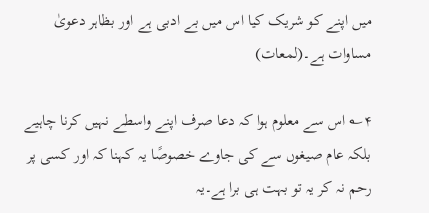میں اپنے کو شریک کیا اس میں بے ادبی ہے اور بظاہر دعویٰ مساوات ہے۔(لمعات)

۴؎ اس سے معلوم ہوا کہ دعا صرف اپنے واسطے نہیں کرنا چاہیے بلکہ عام صیغوں سے کی جاوے خصوصًا یہ کہنا کہ اور کسی پر رحم نہ کر یہ تو بہت ہی برا ہے۔یہ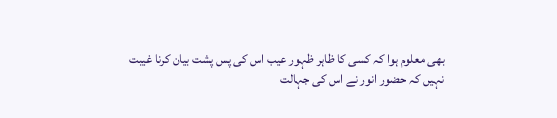بھی معلوم ہوا کہ کسی کا ظاہر ظہور عیب اس کی پس پشت بیان کرنا غیبت نہیں کہ حضور انور نے اس کی جہالت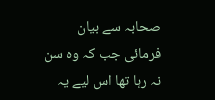صحابہ سے بیان فرمائی جب کہ وہ سن نہ رہا تھا اس لیے یہ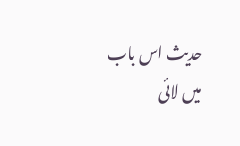حدیث اس باب میں لائی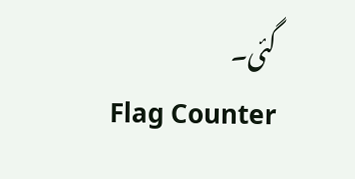گئی۔
Flag Counter